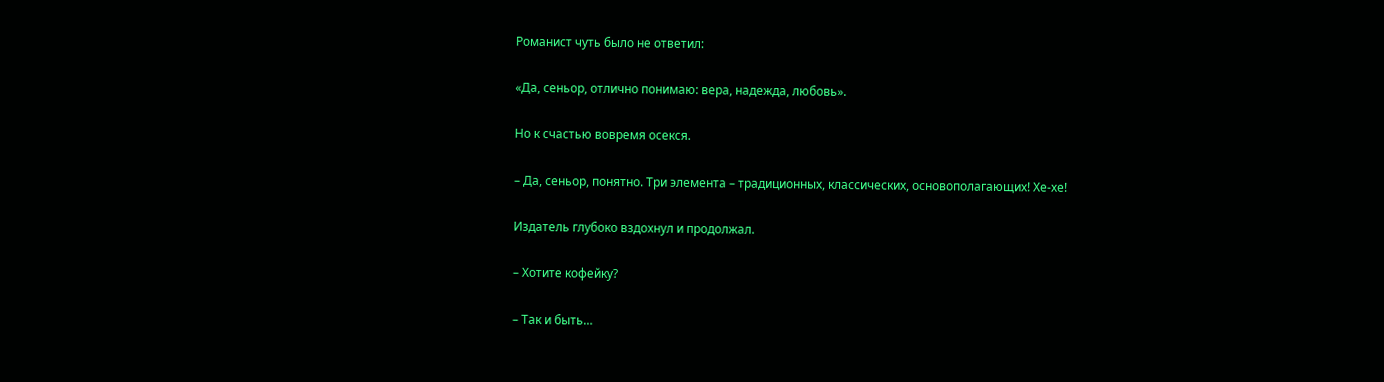Романист чуть было не ответил:

«Да, сеньор, отлично понимаю: вера, надежда, любовь».

Но к счастью вовремя осекся.

– Да, сеньор, понятно. Три элемента – традиционных, классических, основополагающих! Хе-хе!

Издатель глубоко вздохнул и продолжал.

– Хотите кофейку?

– Так и быть…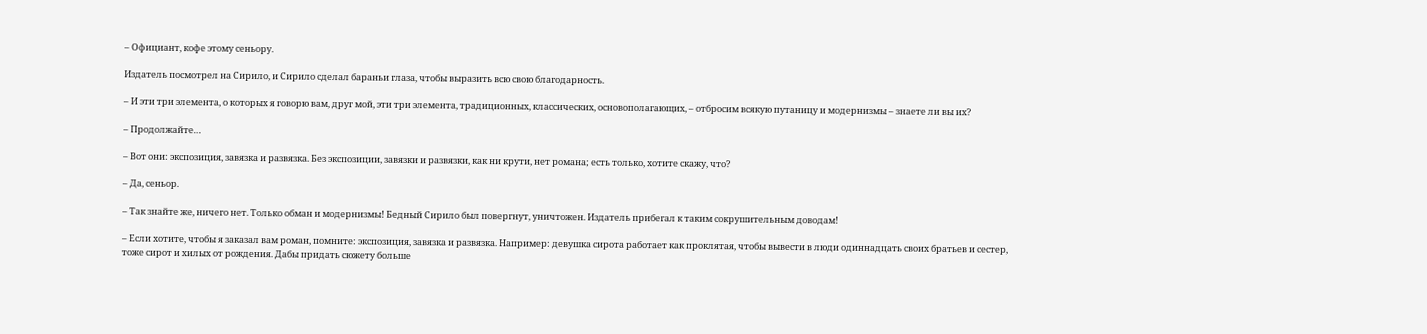– Официант, кофе этому сеньору.

Издатель посмотрел на Сирило, и Сирило сделал бараньи глаза, чтобы выразить всю свою благодарность.

– И эти три элемента, о которых я говорю вам, друг мой, эти три элемента, традиционных, классических, основополагающих, – отбросим всякую путаницу и модернизмы – знаете ли вы их?

– Продолжайте…

– Вот они: экспозиция, завязка и развязка. Без экспозиции, завязки и развязки, как ни крути, нет романа; есть только, хотите скажу, что?

– Да, сеньор.

– Так знайте же, ничего нет. Только обман и модернизмы! Бедный Сирило был повергнут, уничтожен. Издатель прибегал к таким сокрушительным доводам!

– Если хотите, чтобы я заказал вам роман, помните: экспозиция, завязка и развязка. Например: девушка сирота работает как проклятая, чтобы вывести в люди одиннадцать своих братьев и сестер, тоже сирот и хилых от рождения. Дабы придать сюжету больше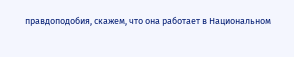правдоподобия, скажем, что она работает в Национальном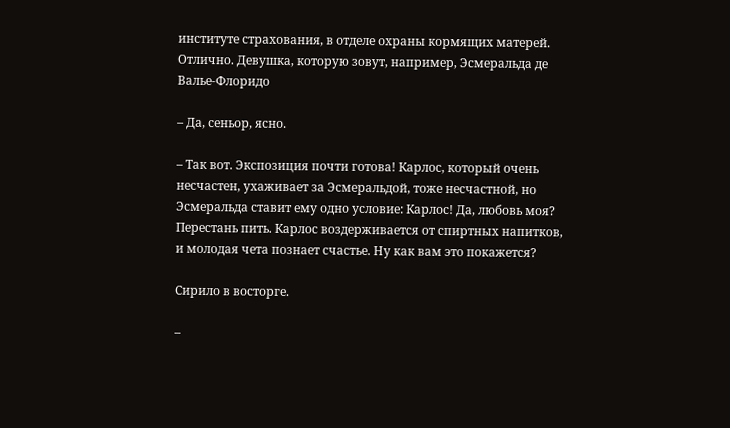институте страхования, в отделе охраны кормящих матерей. Отлично. Девушка, которую зовут, например, Эсмеральда де Валье-Флоридо

– Да, сеньор, ясно.

– Так вот. Экспозиция почти готова! Карлос, который очень несчастен, ухаживает за Эсмеральдой, тоже несчастной, но Эсмеральда ставит ему одно условие: Карлос! Да, любовь моя? Перестань пить. Карлос воздерживается от спиртных напитков, и молодая чета познает счастье. Ну как вам это покажется?

Сирило в восторге.

–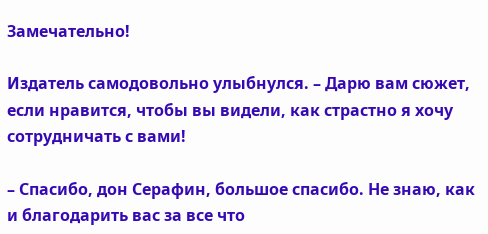Замечательно!

Издатель самодовольно улыбнулся. – Дарю вам сюжет, если нравится, чтобы вы видели, как страстно я хочу сотрудничать с вами!

– Спасибо, дон Серафин, большое спасибо. Не знаю, как и благодарить вас за все что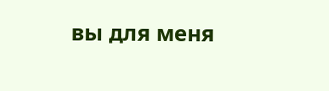вы для меня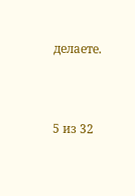делаете.



5 из 32